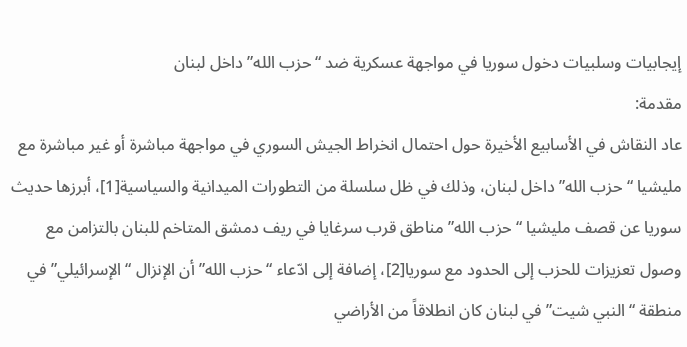إيجابيات وسلبيات دخول سوريا في مواجهة عسكرية ضد “حزب الله” داخل لبنان
مقدمة:
عاد النقاش في الأسابيع الأخيرة حول احتمال انخراط الجيش السوري في مواجهة مباشرة أو غير مباشرة مع مليشيا “حزب الله” داخل لبنان، وذلك في ظل سلسلة من التطورات الميدانية والسياسية[1]، أبرزها حديث سوريا عن قصف مليشيا “حزب الله” مناطق قرب سرغايا في ريف دمشق المتاخم للبنان بالتزامن مع وصول تعزيزات للحزب إلى الحدود مع سوريا[2]، إضافة إلى ادّعاء “حزب الله” أن الإنزال “الإسرائيلي” في منطقة “النبي شيت” في لبنان كان انطلاقاً من الأراضي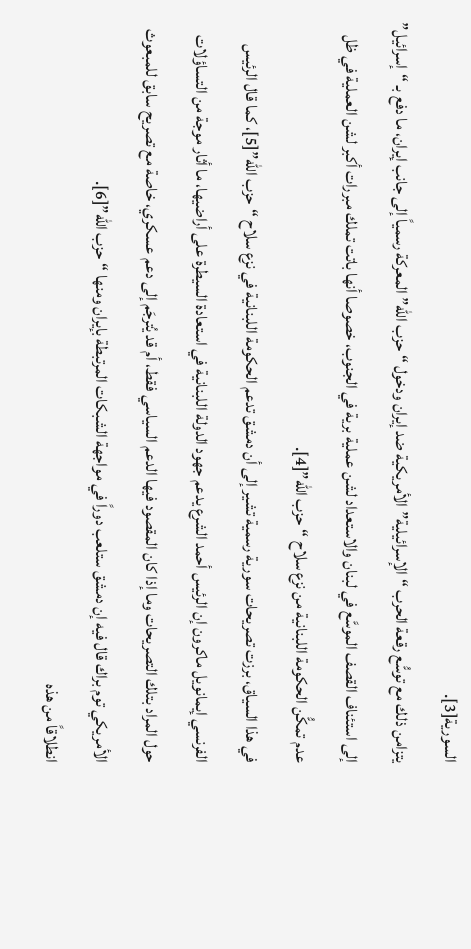السورية[3].
يتزامن ذلك مع توسُّع رقعة الحرب “الإسرائيلية” الأمريكية ضد إيران ودخول “حزب الله” المعركة رسمياً إلى جانب إيران، ما دفع بـ “إسرائيل” إلى استئناف القصف الموسَّع في لبنان والاستعداد لشن عملية برية في الجنوب، خصوصا أنها باتت تملك مبررات أكبر لشن العملية في ظل عدم تمكُّن الحكومة اللبنانية من نزع سلاح “حزب الله”[4].
في هذا السياق، برزت تصريحات سورية رسمية تشير إلى أن دمشق تدعم الحكومة اللبنانية في نزع سلاح “حزب الله”[5]، كما قال الرئيس الفرنسي إيمانويل ماكرون إن الرئيس أحمد الشرع يدعم جهود الدولة اللبنانية في استعادة السيطرة على أراضيها، ما أثار موجة من التساؤلات حول المراد بتلك التصريحات وما إذا كان المقصود فيها الدعم السياسي فقط، أم قد يُترجَم إلى دعم عسكري، خاصة مع تصريح سابق للمبعوث الأمريكي توم براك قال فيه إن دمشق ستلعب دوراً في مواجهة الشبكات المرتبطة بإيران ومنها “حزب الله”[6].
انطلاقاً من هذه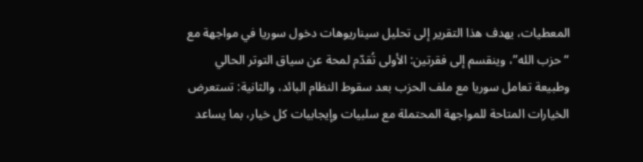المعطيات، يهدف هذا التقرير إلى تحليل سيناريوهات دخول سوريا في مواجهة مع “حزب الله”، وينقسم إلى فقرتين: الأولى تُقدّم لمحة عن سياق التوتر الحالي وطبيعة تعامل سوريا مع ملف الحزب بعد سقوط النظام البائد، والثانية: تستعرض الخيارات المتاحة للمواجهة المحتملة مع سلبيات وإيجابيات كل خيار، بما يساعد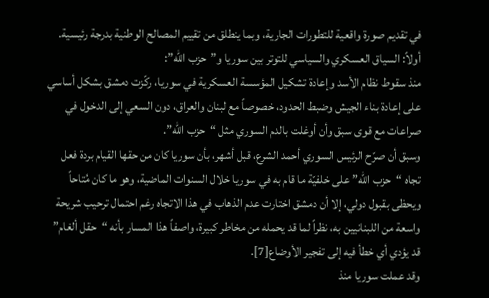في تقديم صورة واقعية للتطورات الجارية، وبما ينطلق من تقييم المصالح الوطنية بدرجة رئيسية.
أولاً: السياق العسكري والسياسي للتوتر بين سوريا و”حزب الله”:
منذ سقوط نظام الأسد وإعادة تشكيل المؤسسة العسكرية في سوريا، ركّزت دمشق بشكل أساسي على إعادة بناء الجيش وضبط الحدود، خصوصاً مع لبنان والعراق، دون السعي إلى الدخول في صراعات مع قوى سبق وأن أوغلت بالدم السوري مثل “حزب الله”.
وسبق أن صرّح الرئيس السوري أحمد الشرع، قبل أشهر، بأن سوريا كان من حقها القيام بردة فعل تجاه “حزب الله” على خلفيّة ما قام به في سوريا خلال السنوات الماضية، وهو ما كان مُتاحاً ويحظى بقبول دولي، إلا أن دمشق اختارت عدم الذهاب في هذا الاتجاه رغم احتمال ترحيب شريحة واسعة من اللبنانيين به، نظراً لما قد يحمله من مخاطر كبيرة، واصفاً هذا المسار بأنه “حقل ألغام” قد يؤدي أي خطأ فيه إلى تفجير الأوضاع[7].
وقد عملت سوريا منذ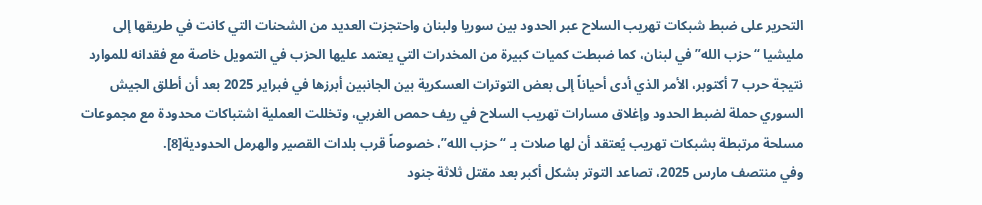التحرير على ضبط شبكات تهريب السلاح عبر الحدود بين سوريا ولبنان واحتجزت العديد من الشحنات التي كانت في طريقها إلى مليشيا “حزب الله” في لبنان، كما ضبطت كميات كبيرة من المخدرات التي يعتمد عليها الحزب في التمويل خاصة مع فقدانه للموارد نتيجة حرب 7 أكتوبر، الأمر الذي أدى أحياناً إلى بعض التوترات العسكرية بين الجانبين أبرزها في فبراير 2025 بعد أن أطلق الجيش السوري حملة لضبط الحدود وإغلاق مسارات تهريب السلاح في ريف حمص الغربي، وتخللت العملية اشتباكات محدودة مع مجموعات مسلحة مرتبطة بشبكات تهريب يُعتقد أن لها صلات بـ “حزب الله”، خصوصاً قرب بلدات القصير والهرمل الحدودية[8].
وفي منتصف مارس 2025، تصاعد التوتر بشكل أكبر بعد مقتل ثلاثة جنود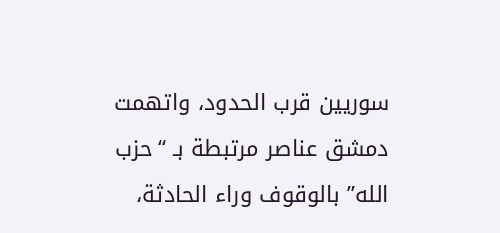سوريين قرب الحدود، واتهمت دمشق عناصر مرتبطة بـ “حزب الله” بالوقوف وراء الحادثة،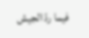فيما ردّ الجيش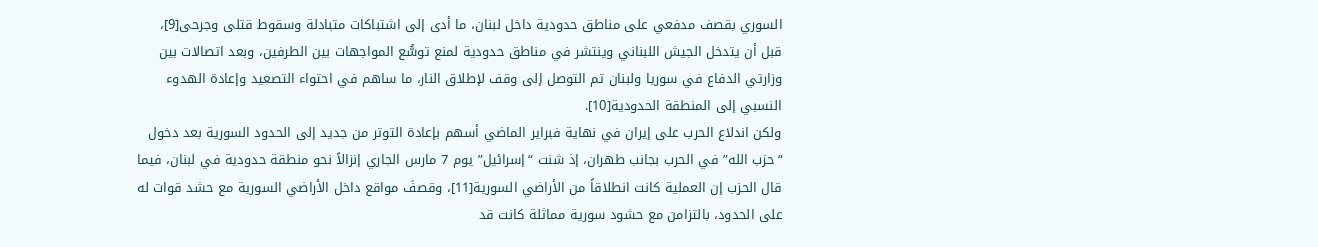السوري بقصف مدفعي على مناطق حدودية داخل لبنان، ما أدى إلى اشتباكات متبادلة وسقوط قتلى وجرحى[9]، قبل أن يتدخل الجيش اللبناني وينتشر في مناطق حدودية لمنع توسُّع المواجهات بين الطرفين، وبعد اتصالات بين وزارتي الدفاع في سوريا ولبنان تم التوصل إلى وقف لإطلاق النار، ما ساهم في احتواء التصعيد وإعادة الهدوء النسبي إلى المنطقة الحدودية[10].
ولكن اندلاع الحرب على إيران في نهاية فبراير الماضي أسهم بإعادة التوتر من جديد إلى الحدود السورية بعد دخول “حزب الله” في الحرب بجانب طهران، إذ شنت “إسرائيل” يوم 7 مارس الجاري إنزالاً نحو منطقة حدودية في لبنان، فيما قال الحزب إن العملية كانت انطلاقاً من الأراضي السورية[11]، وقصفَ مواقع داخل الأراضي السورية مع حشد قوات له على الحدود، بالتزامن مع حشود سورية مماثلة كانت قد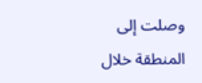وصلت إلى المنطقة خلال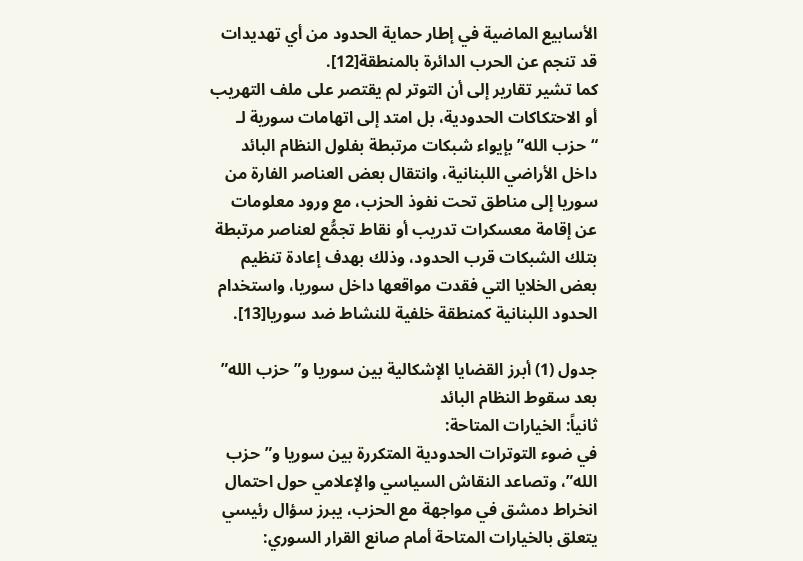الأسابيع الماضية في إطار حماية الحدود من أي تهديدات قد تنجم عن الحرب الدائرة بالمنطقة[12].
كما تشير تقارير إلى أن التوتر لم يقتصر على ملف التهريب أو الاحتكاكات الحدودية، بل امتد إلى اتهامات سورية لـ “حزب الله” بإيواء شبكات مرتبطة بفلول النظام البائد داخل الأراضي اللبنانية، وانتقال بعض العناصر الفارة من سوريا إلى مناطق تحت نفوذ الحزب، مع ورود معلومات عن إقامة معسكرات تدريب أو نقاط تجمُّع لعناصر مرتبطة بتلك الشبكات قرب الحدود، وذلك بهدف إعادة تنظيم بعض الخلايا التي فقدت مواقعها داخل سوريا، واستخدام الحدود اللبنانية كمنطقة خلفية للنشاط ضد سوريا[13].

جدول (1) أبرز القضايا الإشكالية بين سوريا و”حزب الله” بعد سقوط النظام البائد
ثانياً: الخيارات المتاحة:
في ضوء التوترات الحدودية المتكررة بين سوريا و”حزب الله”، وتصاعد النقاش السياسي والإعلامي حول احتمال انخراط دمشق في مواجهة مع الحزب، يبرز سؤال رئيسي يتعلق بالخيارات المتاحة أمام صانع القرار السوري: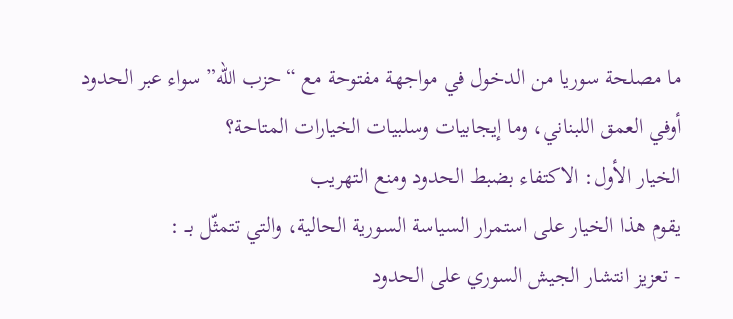ما مصلحة سوريا من الدخول في مواجهة مفتوحة مع “حزب الله” سواء عبر الحدود أوفي العمق اللبناني، وما إيجابيات وسلبيات الخيارات المتاحة؟
الخيار الأول: الاكتفاء بضبط الحدود ومنع التهريب
يقوم هذا الخيار على استمرار السياسة السورية الحالية، والتي تتمثّل بــ :
- تعزيز انتشار الجيش السوري على الحدود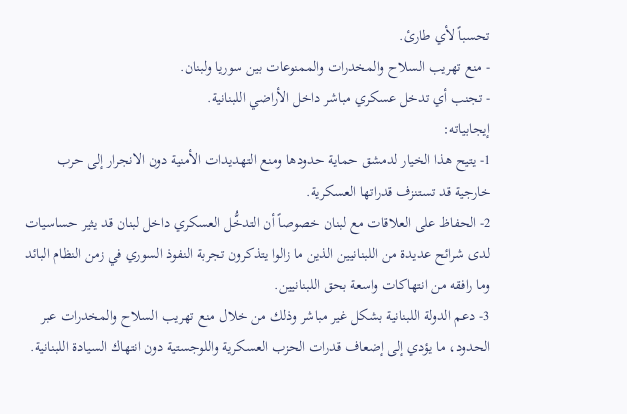تحسباً لأي طارئ.
- منع تهريب السلاح والمخدرات والممنوعات بين سوريا ولبنان.
- تجنب أي تدخل عسكري مباشر داخل الأراضي اللبنانية.
إيجابياته:
1- يتيح هذا الخيار لدمشق حماية حدودها ومنع التهديدات الأمنية دون الانجرار إلى حرب خارجية قد تستنزف قدراتها العسكرية.
2- الحفاظ على العلاقات مع لبنان خصوصاً أن التدخُّل العسكري داخل لبنان قد يثير حساسيات لدى شرائح عديدة من اللبنانيين الذين ما زالوا يتذكرون تجربة النفوذ السوري في زمن النظام البائد وما رافقه من انتهاكات واسعة بحق اللبنانيين.
3- دعم الدولة اللبنانية بشكل غير مباشر وذلك من خلال منع تهريب السلاح والمخدرات عبر الحدود، ما يؤدي إلى إضعاف قدرات الحزب العسكرية واللوجستية دون انتهاك السيادة اللبنانية.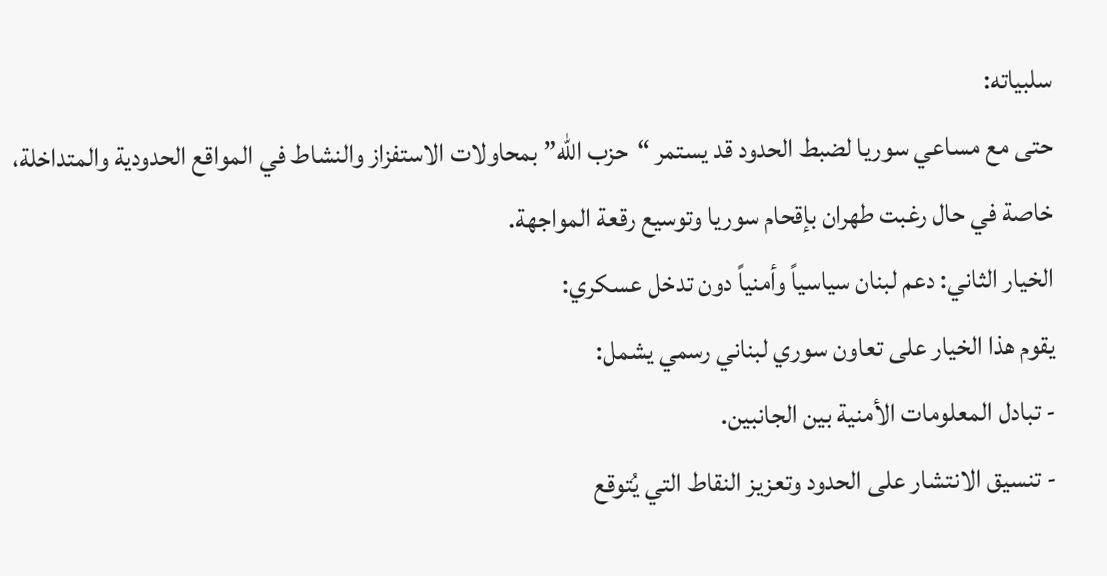سلبياته:
حتى مع مساعي سوريا لضبط الحدود قد يستمر “حزب الله” بمحاولات الاستفزاز والنشاط في المواقع الحدودية والمتداخلة، خاصة في حال رغبت طهران بإقحام سوريا وتوسيع رقعة المواجهة.
الخيار الثاني: دعم لبنان سياسياً وأمنياً دون تدخل عسكري:
يقوم هذا الخيار على تعاون سوري لبناني رسمي يشمل:
- تبادل المعلومات الأمنية بين الجانبين.
- تنسيق الانتشار على الحدود وتعزيز النقاط التي يُتوقع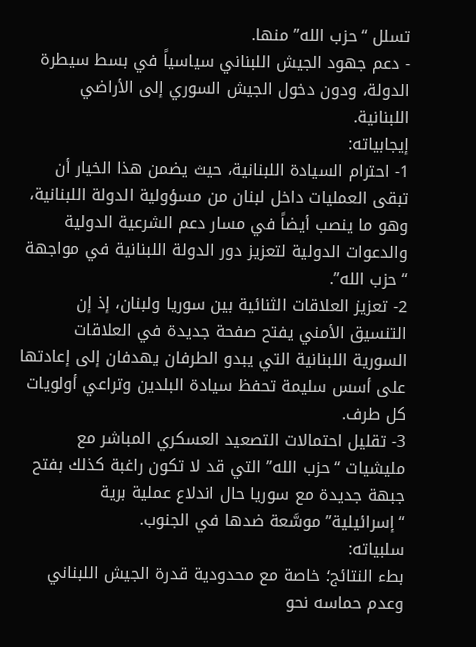تسلل “حزب الله” منها.
- دعم جهود الجيش اللبناني سياسياً في بسط سيطرة الدولة، ودون دخول الجيش السوري إلى الأراضي اللبنانية.
إيجابياته:
1- احترام السيادة اللبنانية، حيث يضمن هذا الخيار أن تبقى العمليات داخل لبنان من مسؤولية الدولة اللبنانية، وهو ما ينصب أيضاً في مسار دعم الشرعية الدولية والدعوات الدولية لتعزيز دور الدولة اللبنانية في مواجهة “حزب الله”.
2- تعزيز العلاقات الثنائية بين سوريا ولبنان، إذ إن التنسيق الأمني يفتح صفحة جديدة في العلاقات السورية اللبنانية التي يبدو الطرفان يهدفان إلى إعادتها على أسس سليمة تحفظ سيادة البلدين وتراعي أولويات كل طرف.
3- تقليل احتمالات التصعيد العسكري المباشر مع مليشيات “حزب الله” التي قد لا تكون راغبة كذلك بفتح جبهة جديدة مع سوريا حال اندلاع عملية برية “إسرائيلية” موسَّعة ضدها في الجنوب.
سلبياته:
بطء النتائج؛ خاصة مع محدودية قدرة الجيش اللبناني وعدم حماسه نحو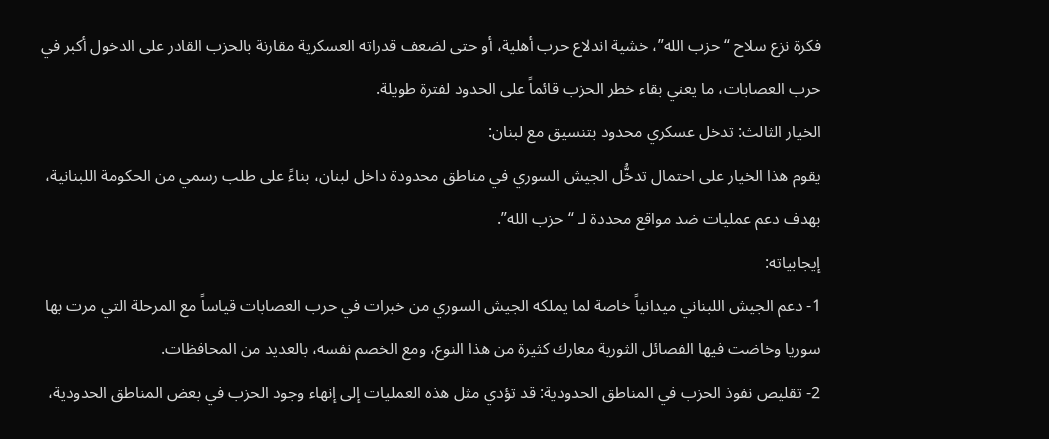فكرة نزع سلاح “حزب الله”، خشية اندلاع حرب أهلية، أو حتى لضعف قدراته العسكرية مقارنة بالحزب القادر على الدخول أكبر في حرب العصابات، ما يعني بقاء خطر الحزب قائماً على الحدود لفترة طويلة.
الخيار الثالث: تدخل عسكري محدود بتنسيق مع لبنان:
يقوم هذا الخيار على احتمال تدخُّل الجيش السوري في مناطق محدودة داخل لبنان، بناءً على طلب رسمي من الحكومة اللبنانية، بهدف دعم عمليات ضد مواقع محددة لـ “حزب الله”.
إيجابياته:
1- دعم الجيش اللبناني ميدانياً خاصة لما يملكه الجيش السوري من خبرات في حرب العصابات قياساً مع المرحلة التي مرت بها سوريا وخاضت فيها الفصائل الثورية معارك كثيرة من هذا النوع، ومع الخصم نفسه، بالعديد من المحافظات.
2- تقليص نفوذ الحزب في المناطق الحدودية: قد تؤدي مثل هذه العمليات إلى إنهاء وجود الحزب في بعض المناطق الحدودية،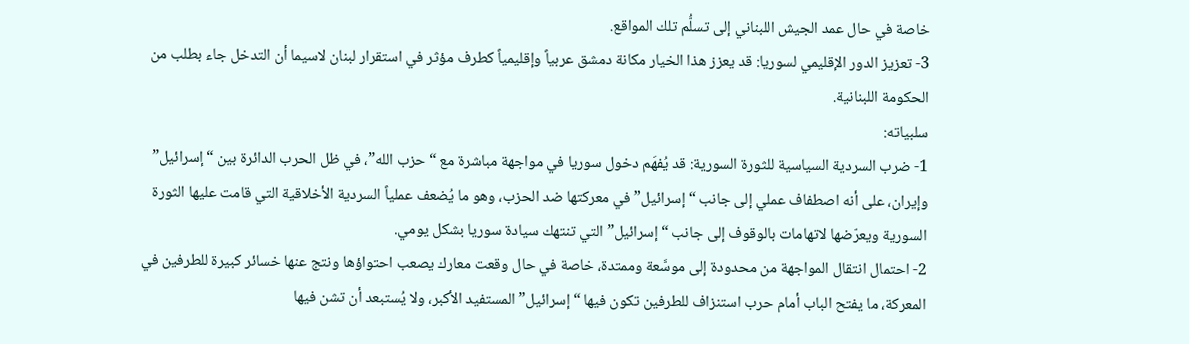خاصة في حال عمد الجيش اللبناني إلى تسلُّم تلك المواقع.
3- تعزيز الدور الإقليمي لسوريا: قد يعزز هذا الخيار مكانة دمشق عربياً وإقليمياً كطرف مؤثر في استقرار لبنان لاسيما أن التدخل جاء بطلب من الحكومة اللبنانية.
سلبياته:
1- ضرب السردية السياسية للثورة السورية: قد يُفهَم دخول سوريا في مواجهة مباشرة مع “حزب الله”، في ظل الحرب الدائرة بين “إسرائيل” وإيران، على أنه اصطفاف عملي إلى جانب “إسرائيل” في معركتها ضد الحزب، وهو ما يُضعف عملياً السردية الأخلاقية التي قامت عليها الثورة السورية ويعرّضها لاتهامات بالوقوف إلى جانب “إسرائيل” التي تنتهك سيادة سوريا بشكل يومي.
2- احتمال انتقال المواجهة من محدودة إلى موسَّعة وممتدة، خاصة في حال وقعت معارك يصعب احتواؤها ونتج عنها خسائر كبيرة للطرفين في المعركة، ما يفتح الباب أمام حرب استنزاف للطرفين تكون فيها “إسرائيل” المستفيد الأكبر، ولا يُستبعد أن تشن فيها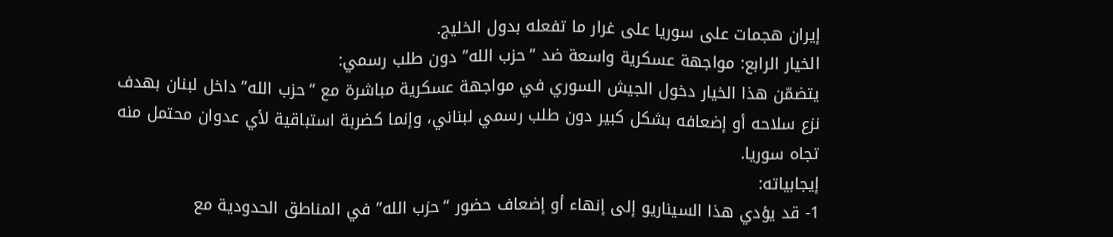إيران هجمات على سوريا على غرار ما تفعله بدول الخليج.
الخيار الرابع: مواجهة عسكرية واسعة ضد “حزب الله” دون طلب رسمي:
يتضمّن هذا الخيار دخول الجيش السوري في مواجهة عسكرية مباشرة مع “حزب الله” داخل لبنان بهدف نزع سلاحه أو إضعافه بشكل كبير دون طلب رسمي لبناني، وإنما كضربة استباقية لأي عدوان محتمل منه تجاه سوريا.
إيجابياته:
1- قد يؤدي هذا السيناريو إلى إنهاء أو إضعاف حضور “حزب الله” في المناطق الحدودية مع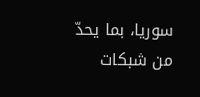سوريا، بما يحدّ من شبكات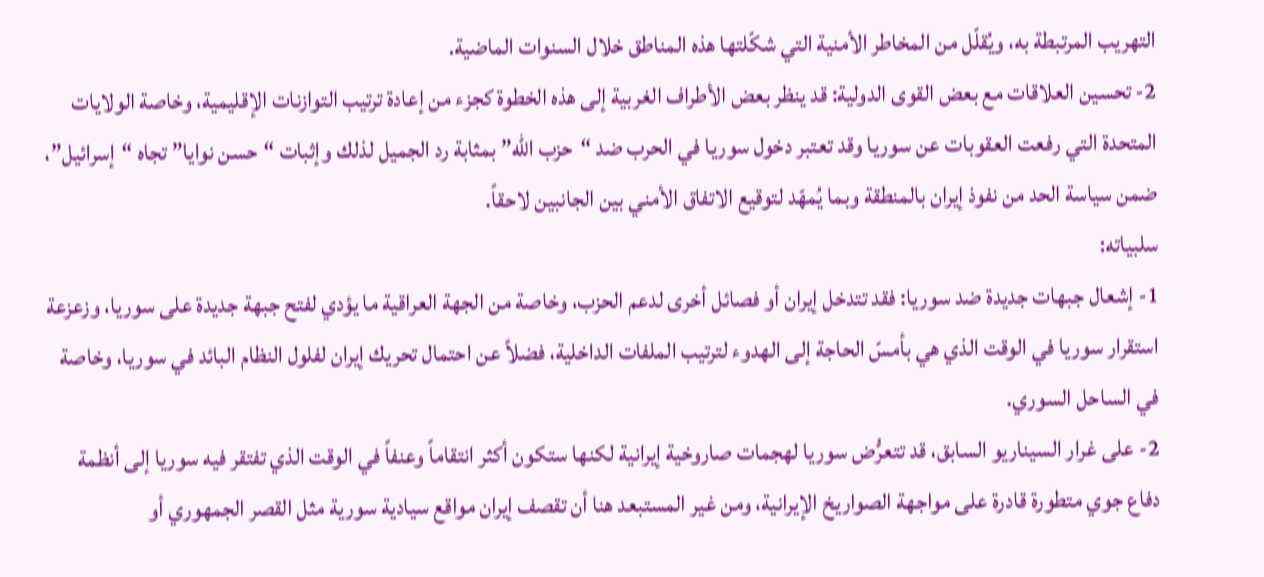التهريب المرتبطة به، ويُقلّل من المخاطر الأمنية التي شكّلتها هذه المناطق خلال السنوات الماضية.
2- تحسين العلاقات مع بعض القوى الدولية: قد ينظر بعض الأطراف الغربية إلى هذه الخطوة كجزء من إعادة ترتيب التوازنات الإقليمية، وخاصة الولايات المتحدة التي رفعت العقوبات عن سوريا وقد تعتبر دخول سوريا في الحرب ضد “حزب الله” بمثابة رد الجميل لذلك وإثبات “حسن نوايا” تجاه “إسرائيل”، ضمن سياسة الحد من نفوذ إيران بالمنطقة وبما يُمهّد لتوقيع الاتفاق الأمني بين الجانبين لاحقاً.
سلبياته:
1- إشعال جبهات جديدة ضد سوريا: فقد تتدخل إيران أو فصائل أخرى لدعم الحزب، وخاصة من الجهة العراقية ما يؤدي لفتح جبهة جديدة على سوريا، وزعزعة استقرار سوريا في الوقت الذي هي بأمسّ الحاجة إلى الهدوء لترتيب الملفات الداخلية، فضلاً عن احتمال تحريك إيران لفلول النظام البائد في سوريا، وخاصة في الساحل السوري.
2- على غرار السيناريو السابق، قد تتعرُّض سوريا لهجمات صاروخية إيرانية لكنها ستكون أكثر انتقاماً وعنفاً في الوقت الذي تفتقر فيه سوريا إلى أنظمة دفاع جوي متطورة قادرة على مواجهة الصواريخ الإيرانية، ومن غير المستبعد هنا أن تقصف إيران مواقع سيادية سورية مثل القصر الجمهوري أو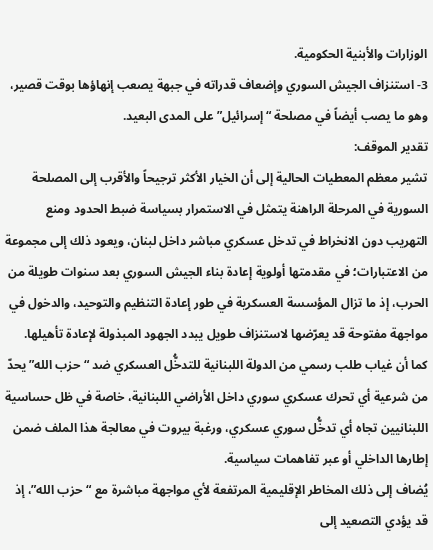الوزارات والأبنية الحكومية.
3- استنزاف الجيش السوري وإضعاف قدراته في جبهة يصعب إنهاؤها بوقت قصير، وهو ما يصب أيضاً في مصلحة “إسرائيل” على المدى البعيد.
تقدير الموقف:
تشير معظم المعطيات الحالية إلى أن الخيار الأكثر ترجيحاً والأقرب إلى المصلحة السورية في المرحلة الراهنة يتمثل في الاستمرار بسياسة ضبط الحدود ومنع التهريب دون الانخراط في تدخل عسكري مباشر داخل لبنان، ويعود ذلك إلى مجموعة من الاعتبارات؛ في مقدمتها أولوية إعادة بناء الجيش السوري بعد سنوات طويلة من الحرب، إذ ما تزال المؤسسة العسكرية في طور إعادة التنظيم والتوحيد، والدخول في مواجهة مفتوحة قد يعرّضها لاستنزاف طويل يبدد الجهود المبذولة لإعادة تأهيلها.
كما أن غياب طلب رسمي من الدولة اللبنانية للتدخُّل العسكري ضد “حزب الله” يحدّ من شرعية أي تحرك عسكري سوري داخل الأراضي اللبنانية، خاصة في ظل حساسية اللبنانيين تجاه أي تدخُّل سوري عسكري، ورغبة بيروت في معالجة هذا الملف ضمن إطارها الداخلي أو عبر تفاهمات سياسية.
يُضاف إلى ذلك المخاطر الإقليمية المرتفعة لأي مواجهة مباشرة مع “حزب الله”، إذ قد يؤدي التصعيد إلى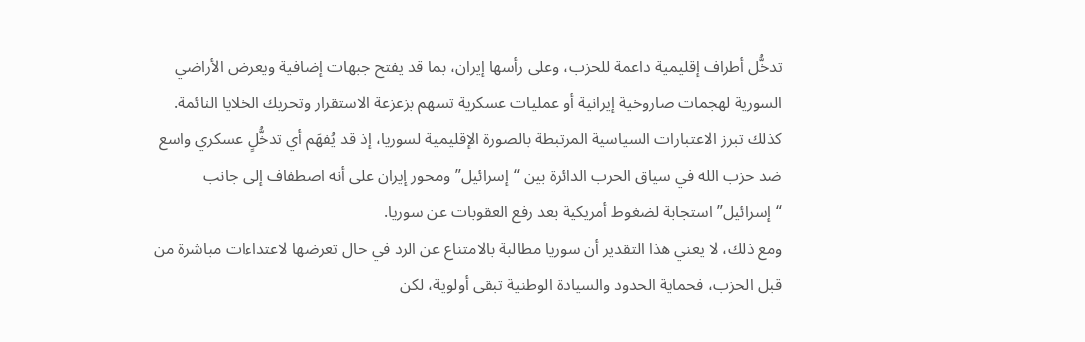تدخُّل أطراف إقليمية داعمة للحزب، وعلى رأسها إيران، بما قد يفتح جبهات إضافية ويعرض الأراضي السورية لهجمات صاروخية إيرانية أو عمليات عسكرية تسهم بزعزعة الاستقرار وتحريك الخلايا النائمة.
كذلك تبرز الاعتبارات السياسية المرتبطة بالصورة الإقليمية لسوريا، إذ قد يُفهَم أي تدخُّلٍ عسكري واسع ضد حزب الله في سياق الحرب الدائرة بين “إسرائيل” ومحور إيران على أنه اصطفاف إلى جانب “إسرائيل” استجابة لضغوط أمريكية بعد رفع العقوبات عن سوريا.
ومع ذلك، لا يعني هذا التقدير أن سوريا مطالبة بالامتناع عن الرد في حال تعرضها لاعتداءات مباشرة من قبل الحزب، فحماية الحدود والسيادة الوطنية تبقى أولوية، لكن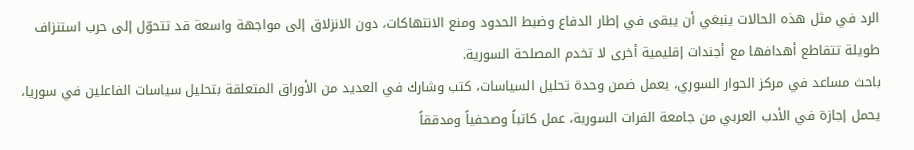الرد في مثل هذه الحالات ينبغي أن يبقى في إطار الدفاع وضبط الحدود ومنع الانتهاكات، دون الانزلاق إلى مواجهة واسعة قد تتحوّل إلى حرب استنزاف طويلة تتقاطع أهدافها مع أجندات إقليمية أخرى لا تخدم المصلحة السورية.
باحث مساعد في مركز الحوار السوري، يعمل ضمن وحدة تحليل السياسات، كتب وشارك في العديد من الأوراق المتعلقة بتحليل سياسات الفاعلين في سوريا، يحمل إجازة في الأدب العربي من جامعة الفرات السورية، عمل كاتباً وصحفياً ومدققاً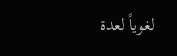لغوياً لعدة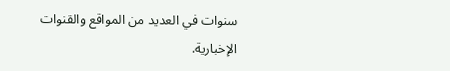سنوات في العديد من المواقع والقنوات الإخبارية.